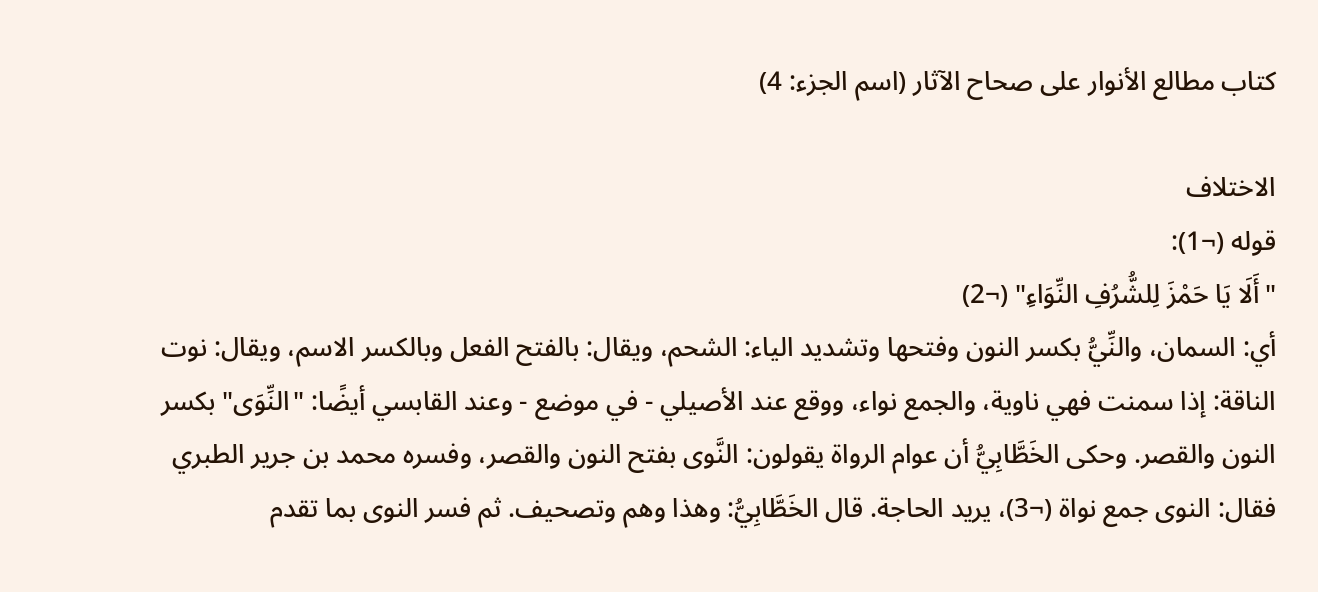كتاب مطالع الأنوار على صحاح الآثار (اسم الجزء: 4)

الاختلاف
قوله (¬1):
"أَلَا يَا حَمْزَ لِلشُّرُفِ النِّوَاءِ" (¬2)
أي: السمان، والنِّيُّ بكسر النون وفتحها وتشديد الياء: الشحم، ويقال: بالفتح الفعل وبالكسر الاسم، ويقال: نوت الناقة: إذا سمنت فهي ناوية، والجمع نواء، ووقع عند الأصيلي - في موضع - وعند القابسي أيضًا: "النِّوَى" بكسر النون والقصر. وحكى الخَطَّابِيُّ أن عوام الرواة يقولون: النَّوى بفتح النون والقصر، وفسره محمد بن جرير الطبري فقال: النوى جمع نواة (¬3)، يريد الحاجة. قال الخَطَّابِيُّ: وهذا وهم وتصحيف. ثم فسر النوى بما تقدم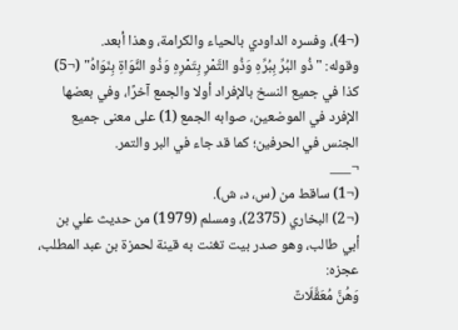(¬4)، وفسره الداودي بالحياء والكرامة، وهذا أبعد.
وقوله: "ذُو البُرِّ بِبُرِّهِ وَذُو التَّمْرِ بِتَمْرِهِ وَذُو النَّوَاةِ بِنَوَاهُ" (¬5) كذا في جميع النسخ بالإفراد أولا والجمع آخرًا، وفي بعضها الإفرد في الموضعين، صوابه الجمع (1) على معنى جميع الجنس في الحرفين؛ كما قد جاء في البر والتمر.
¬___
(¬1) ساقط من (س، د، ش).
(¬2) البخاري (2375)، ومسلم (1979) من حديث علي بن أبي طالب، وهو صدر بيت تغنت به قينة لحمزة بن عبد المطلب، عجزه:
وَهُنَّ مُعَقَّلَاتٌ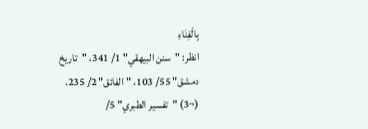بِالْفِنَاءِ
انظر: "سنن البيهقي" 1/ 341، "تاريخ دمشق" 55/ 103، "الفائق" 2/ 235.
(¬3) "تفسير الطبري" 5/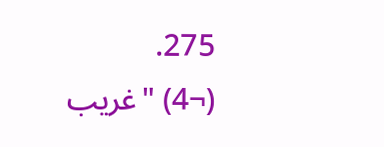275.
(¬4) "غريب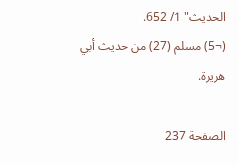الحديث" 1/ 652.
(¬5) مسلم (27) من حديث أبي هريرة.

الصفحة 237